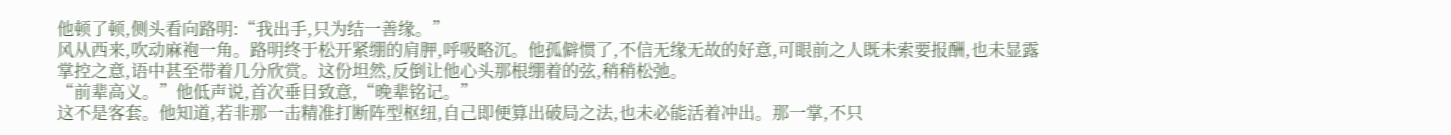他顿了顿,侧头看向路明:“我出手,只为结一善缘。”
风从西来,吹动麻袍一角。路明终于松开紧绷的肩胛,呼吸略沉。他孤僻惯了,不信无缘无故的好意,可眼前之人既未索要报酬,也未显露掌控之意,语中甚至带着几分欣赏。这份坦然,反倒让他心头那根绷着的弦,稍稍松弛。
“前辈高义。”他低声说,首次垂目致意,“晚辈铭记。”
这不是客套。他知道,若非那一击精准打断阵型枢纽,自己即便算出破局之法,也未必能活着冲出。那一掌,不只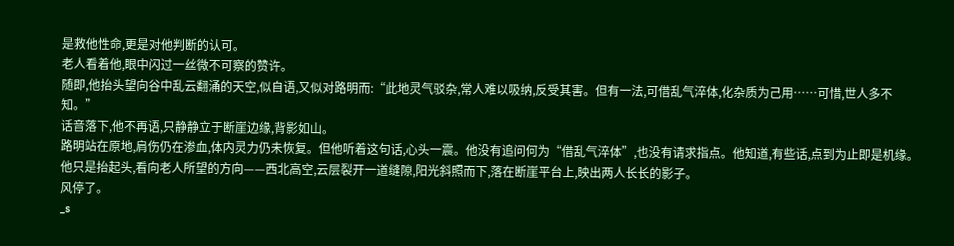是救他性命,更是对他判断的认可。
老人看着他,眼中闪过一丝微不可察的赞许。
随即,他抬头望向谷中乱云翻涌的天空,似自语,又似对路明而:“此地灵气驳杂,常人难以吸纳,反受其害。但有一法,可借乱气淬体,化杂质为己用……可惜,世人多不知。”
话音落下,他不再语,只静静立于断崖边缘,背影如山。
路明站在原地,肩伤仍在渗血,体内灵力仍未恢复。但他听着这句话,心头一震。他没有追问何为“借乱气淬体”,也没有请求指点。他知道,有些话,点到为止即是机缘。
他只是抬起头,看向老人所望的方向——西北高空,云层裂开一道缝隙,阳光斜照而下,落在断崖平台上,映出两人长长的影子。
风停了。
_s